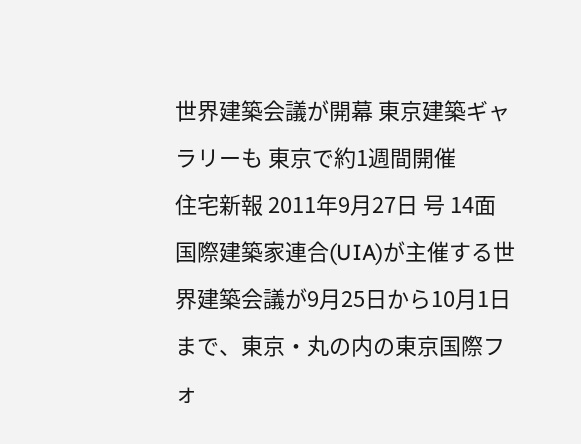世界建築会議が開幕 東京建築ギャラリーも 東京で約1週間開催
住宅新報 2011年9月27日 号 14面
国際建築家連合(UIA)が主催する世界建築会議が9月25日から10月1日まで、東京・丸の内の東京国際フォ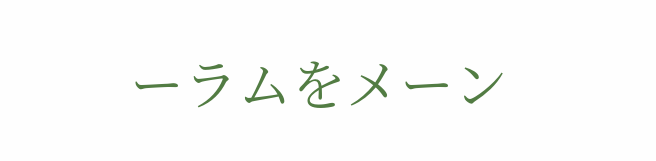ーラムをメーン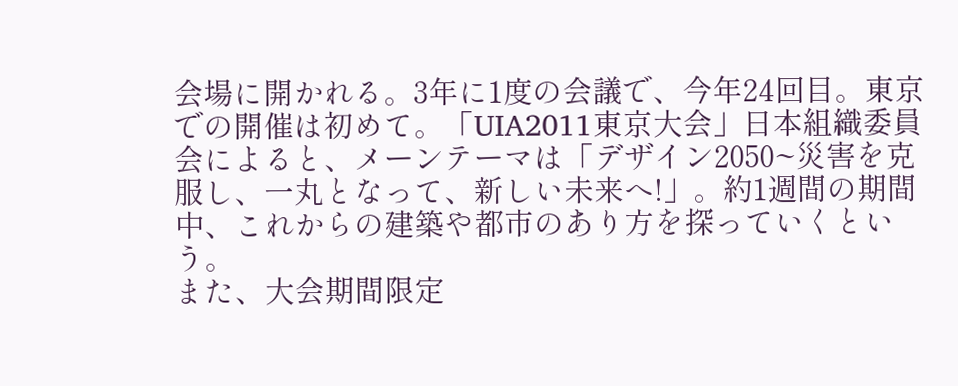会場に開かれる。3年に1度の会議で、今年24回目。東京での開催は初めて。「UIA2011東京大会」日本組織委員会によると、メーンテーマは「デザイン2050~災害を克服し、一丸となって、新しい未来へ!」。約1週間の期間中、これからの建築や都市のあり方を探っていくという。
また、大会期間限定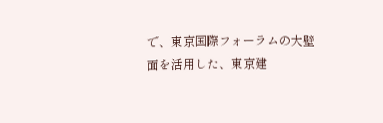で、東京国際フォーラムの大壁面を活用した、東京建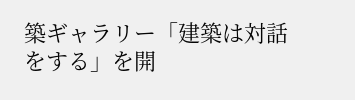築ギャラリー「建築は対話をする」を開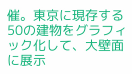催。東京に現存する50の建物をグラフィック化して、大壁面に展示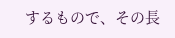するもので、その長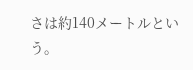さは約140メートルという。